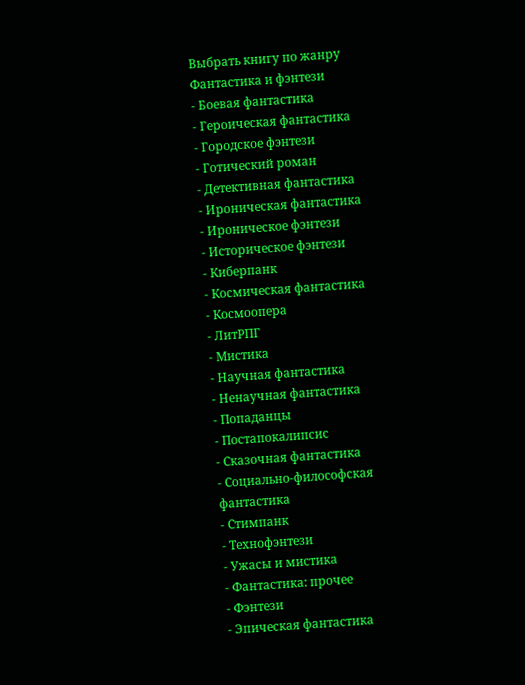Выбрать книгу по жанру
Фантастика и фэнтези
- Боевая фантастика
- Героическая фантастика
- Городское фэнтези
- Готический роман
- Детективная фантастика
- Ироническая фантастика
- Ироническое фэнтези
- Историческое фэнтези
- Киберпанк
- Космическая фантастика
- Космоопера
- ЛитРПГ
- Мистика
- Научная фантастика
- Ненаучная фантастика
- Попаданцы
- Постапокалипсис
- Сказочная фантастика
- Социально-философская фантастика
- Стимпанк
- Технофэнтези
- Ужасы и мистика
- Фантастика: прочее
- Фэнтези
- Эпическая фантастика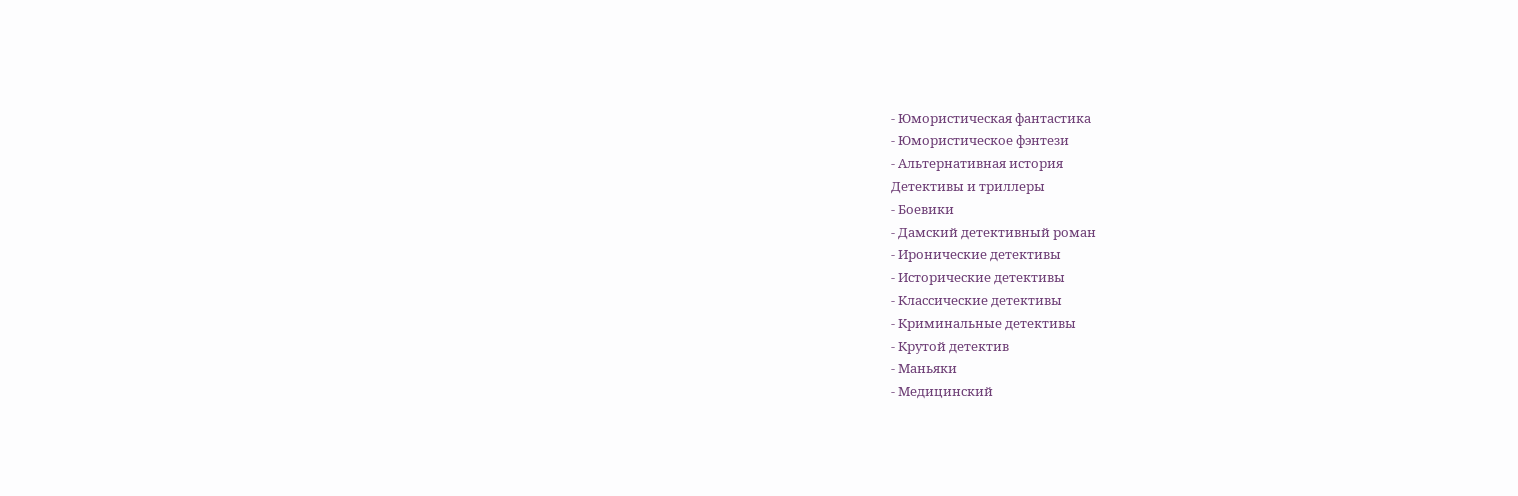- Юмористическая фантастика
- Юмористическое фэнтези
- Альтернативная история
Детективы и триллеры
- Боевики
- Дамский детективный роман
- Иронические детективы
- Исторические детективы
- Классические детективы
- Криминальные детективы
- Крутой детектив
- Маньяки
- Медицинский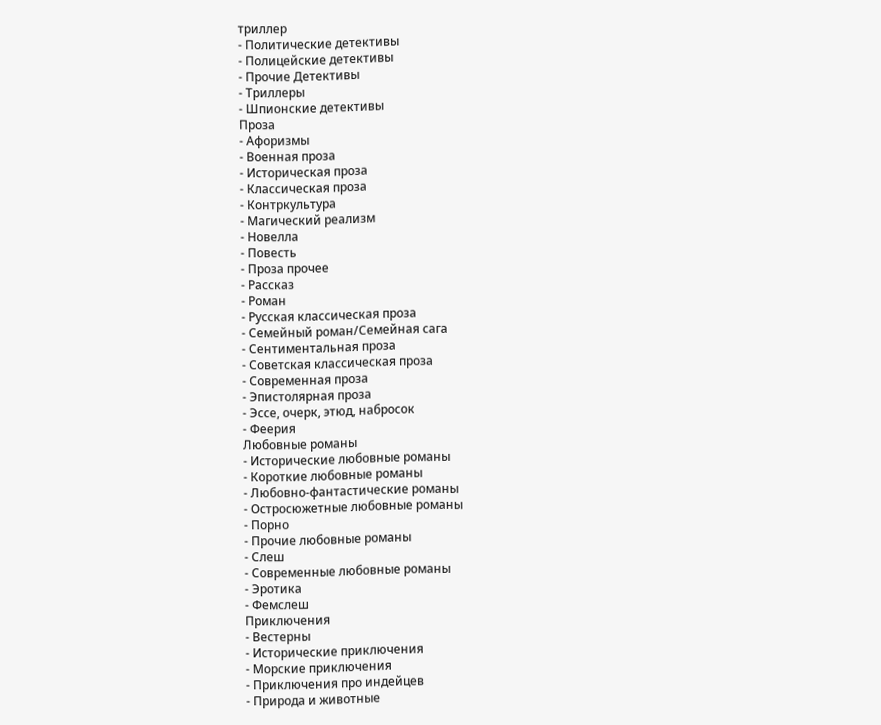триллер
- Политические детективы
- Полицейские детективы
- Прочие Детективы
- Триллеры
- Шпионские детективы
Проза
- Афоризмы
- Военная проза
- Историческая проза
- Классическая проза
- Контркультура
- Магический реализм
- Новелла
- Повесть
- Проза прочее
- Рассказ
- Роман
- Русская классическая проза
- Семейный роман/Семейная сага
- Сентиментальная проза
- Советская классическая проза
- Современная проза
- Эпистолярная проза
- Эссе, очерк, этюд, набросок
- Феерия
Любовные романы
- Исторические любовные романы
- Короткие любовные романы
- Любовно-фантастические романы
- Остросюжетные любовные романы
- Порно
- Прочие любовные романы
- Слеш
- Современные любовные романы
- Эротика
- Фемслеш
Приключения
- Вестерны
- Исторические приключения
- Морские приключения
- Приключения про индейцев
- Природа и животные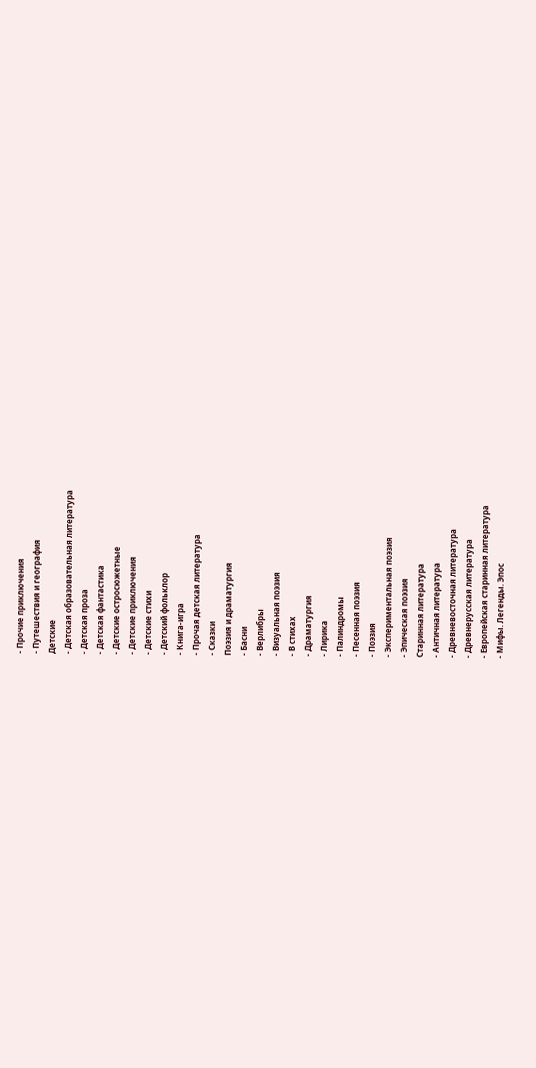- Прочие приключения
- Путешествия и география
Детские
- Детская образовательная литература
- Детская проза
- Детская фантастика
- Детские остросюжетные
- Детские приключения
- Детские стихи
- Детский фольклор
- Книга-игра
- Прочая детская литература
- Сказки
Поэзия и драматургия
- Басни
- Верлибры
- Визуальная поэзия
- В стихах
- Драматургия
- Лирика
- Палиндромы
- Песенная поэзия
- Поэзия
- Экспериментальная поэзия
- Эпическая поэзия
Старинная литература
- Античная литература
- Древневосточная литература
- Древнерусская литература
- Европейская старинная литература
- Мифы. Легенды. Эпос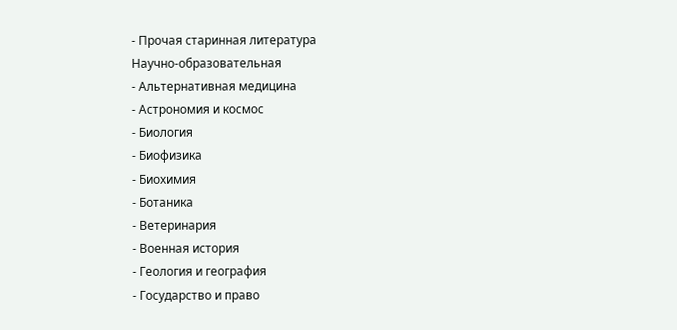- Прочая старинная литература
Научно-образовательная
- Альтернативная медицина
- Астрономия и космос
- Биология
- Биофизика
- Биохимия
- Ботаника
- Ветеринария
- Военная история
- Геология и география
- Государство и право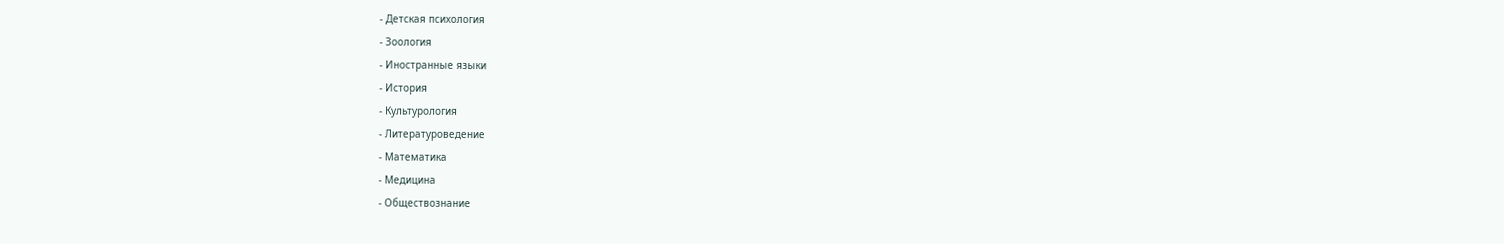- Детская психология
- Зоология
- Иностранные языки
- История
- Культурология
- Литературоведение
- Математика
- Медицина
- Обществознание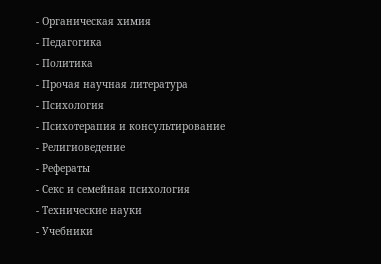- Органическая химия
- Педагогика
- Политика
- Прочая научная литература
- Психология
- Психотерапия и консультирование
- Религиоведение
- Рефераты
- Секс и семейная психология
- Технические науки
- Учебники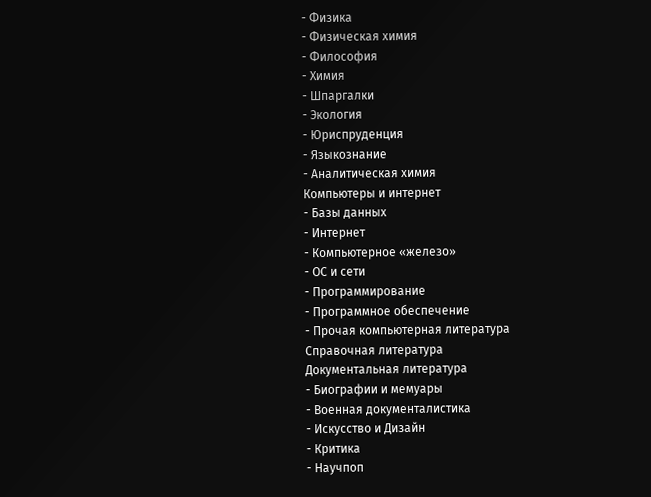- Физика
- Физическая химия
- Философия
- Химия
- Шпаргалки
- Экология
- Юриспруденция
- Языкознание
- Аналитическая химия
Компьютеры и интернет
- Базы данных
- Интернет
- Компьютерное «железо»
- ОС и сети
- Программирование
- Программное обеспечение
- Прочая компьютерная литература
Справочная литература
Документальная литература
- Биографии и мемуары
- Военная документалистика
- Искусство и Дизайн
- Критика
- Научпоп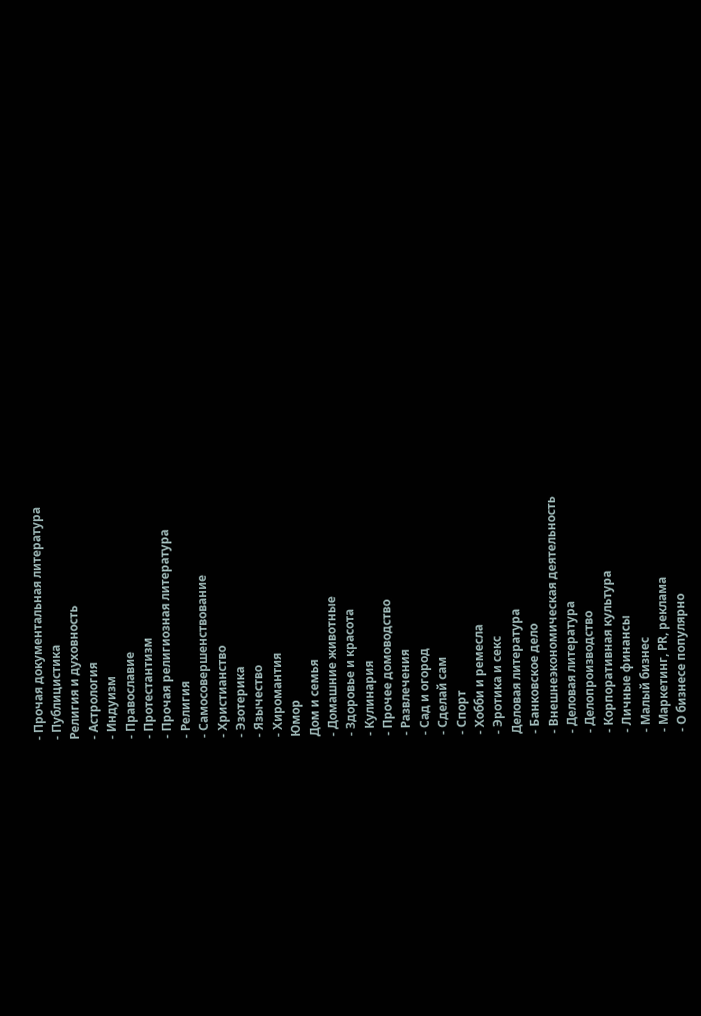- Прочая документальная литература
- Публицистика
Религия и духовность
- Астрология
- Индуизм
- Православие
- Протестантизм
- Прочая религиозная литература
- Религия
- Самосовершенствование
- Христианство
- Эзотерика
- Язычество
- Хиромантия
Юмор
Дом и семья
- Домашние животные
- Здоровье и красота
- Кулинария
- Прочее домоводство
- Развлечения
- Сад и огород
- Сделай сам
- Спорт
- Хобби и ремесла
- Эротика и секс
Деловая литература
- Банковское дело
- Внешнеэкономическая деятельность
- Деловая литература
- Делопроизводство
- Корпоративная культура
- Личные финансы
- Малый бизнес
- Маркетинг, PR, реклама
- О бизнесе популярно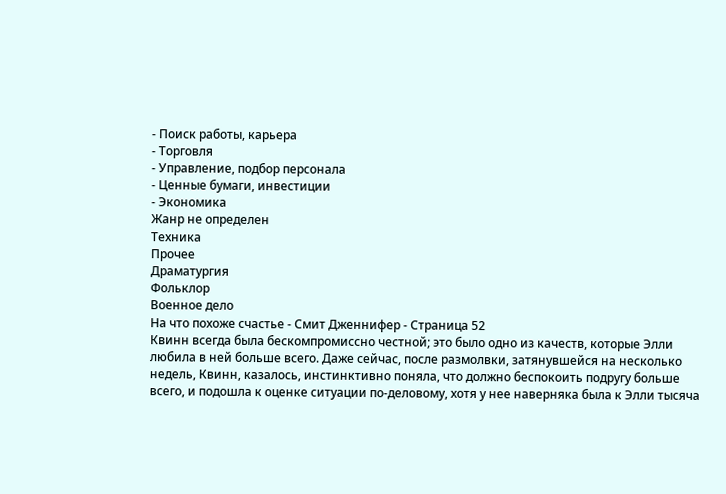- Поиск работы, карьера
- Торговля
- Управление, подбор персонала
- Ценные бумаги, инвестиции
- Экономика
Жанр не определен
Техника
Прочее
Драматургия
Фольклор
Военное дело
На что похоже счастье - Смит Дженнифер - Страница 52
Квинн всегда была бескомпромиссно честной; это было одно из качеств, которые Элли любила в ней больше всего. Даже сейчас, после размолвки, затянувшейся на несколько недель, Квинн, казалось, инстинктивно поняла, что должно беспокоить подругу больше всего, и подошла к оценке ситуации по-деловому, хотя у нее наверняка была к Элли тысяча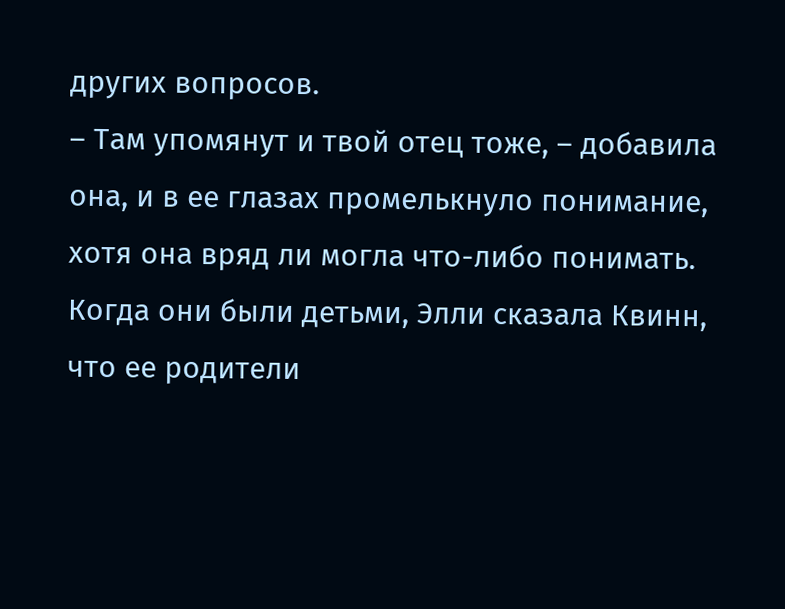других вопросов.
– Там упомянут и твой отец тоже, – добавила она, и в ее глазах промелькнуло понимание, хотя она вряд ли могла что-либо понимать.
Когда они были детьми, Элли сказала Квинн, что ее родители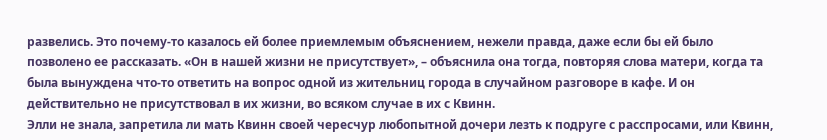развелись. Это почему-то казалось ей более приемлемым объяснением, нежели правда, даже если бы ей было позволено ее рассказать. «Он в нашей жизни не присутствует», – объяснила она тогда, повторяя слова матери, когда та была вынуждена что-то ответить на вопрос одной из жительниц города в случайном разговоре в кафе. И он действительно не присутствовал в их жизни, во всяком случае в их с Квинн.
Элли не знала, запретила ли мать Квинн своей чересчур любопытной дочери лезть к подруге с расспросами, или Квинн,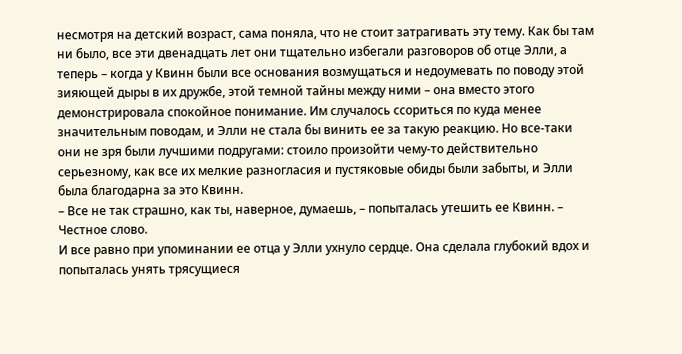несмотря на детский возраст, сама поняла, что не стоит затрагивать эту тему. Как бы там ни было, все эти двенадцать лет они тщательно избегали разговоров об отце Элли, а теперь – когда у Квинн были все основания возмущаться и недоумевать по поводу этой зияющей дыры в их дружбе, этой темной тайны между ними – она вместо этого демонстрировала спокойное понимание. Им случалось ссориться по куда менее значительным поводам, и Элли не стала бы винить ее за такую реакцию. Но все-таки они не зря были лучшими подругами: стоило произойти чему-то действительно серьезному, как все их мелкие разногласия и пустяковые обиды были забыты, и Элли была благодарна за это Квинн.
– Все не так страшно, как ты, наверное, думаешь, – попыталась утешить ее Квинн. – Честное слово.
И все равно при упоминании ее отца у Элли ухнуло сердце. Она сделала глубокий вдох и попыталась унять трясущиеся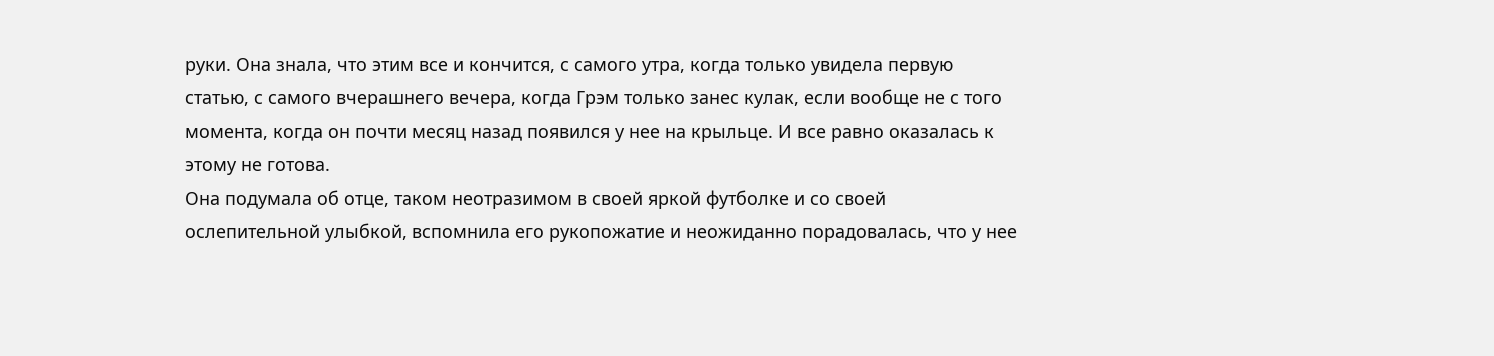руки. Она знала, что этим все и кончится, с самого утра, когда только увидела первую статью, с самого вчерашнего вечера, когда Грэм только занес кулак, если вообще не с того момента, когда он почти месяц назад появился у нее на крыльце. И все равно оказалась к этому не готова.
Она подумала об отце, таком неотразимом в своей яркой футболке и со своей ослепительной улыбкой, вспомнила его рукопожатие и неожиданно порадовалась, что у нее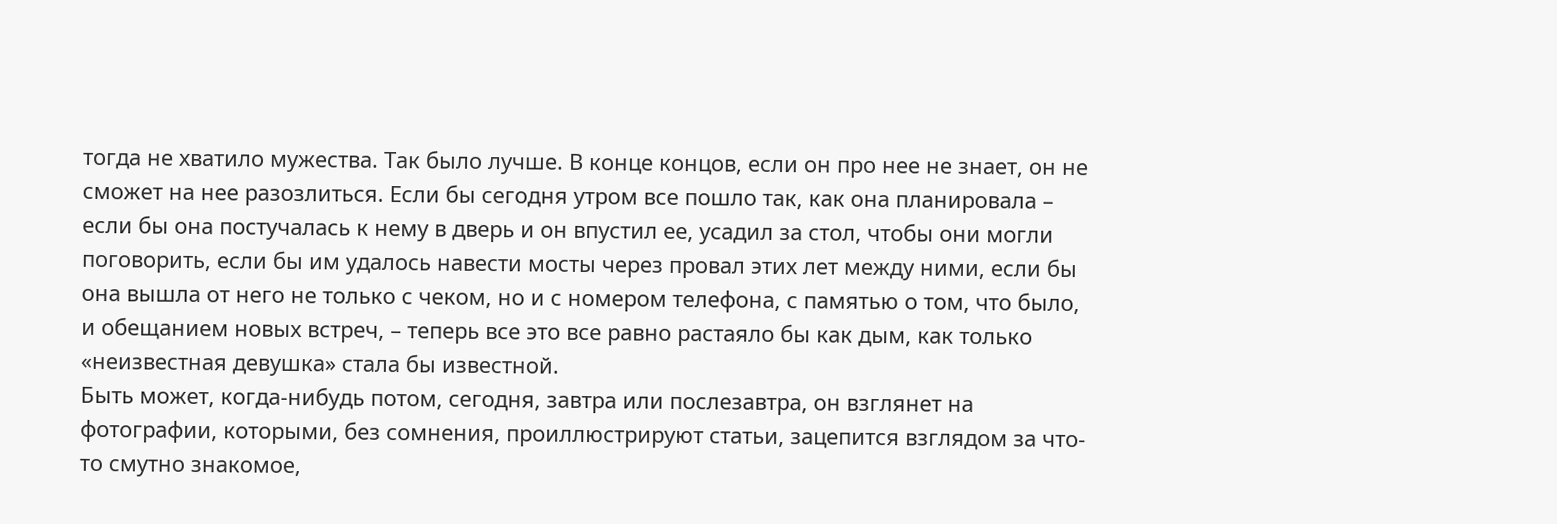тогда не хватило мужества. Так было лучше. В конце концов, если он про нее не знает, он не сможет на нее разозлиться. Если бы сегодня утром все пошло так, как она планировала – если бы она постучалась к нему в дверь и он впустил ее, усадил за стол, чтобы они могли поговорить, если бы им удалось навести мосты через провал этих лет между ними, если бы она вышла от него не только с чеком, но и с номером телефона, с памятью о том, что было, и обещанием новых встреч, – теперь все это все равно растаяло бы как дым, как только «неизвестная девушка» стала бы известной.
Быть может, когда-нибудь потом, сегодня, завтра или послезавтра, он взглянет на фотографии, которыми, без сомнения, проиллюстрируют статьи, зацепится взглядом за что-то смутно знакомое,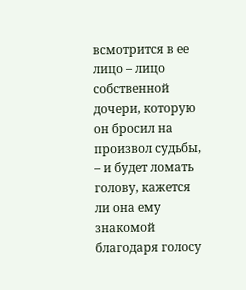всмотрится в ее лицо – лицо собственной дочери, которую он бросил на произвол судьбы, – и будет ломать голову, кажется ли она ему знакомой благодаря голосу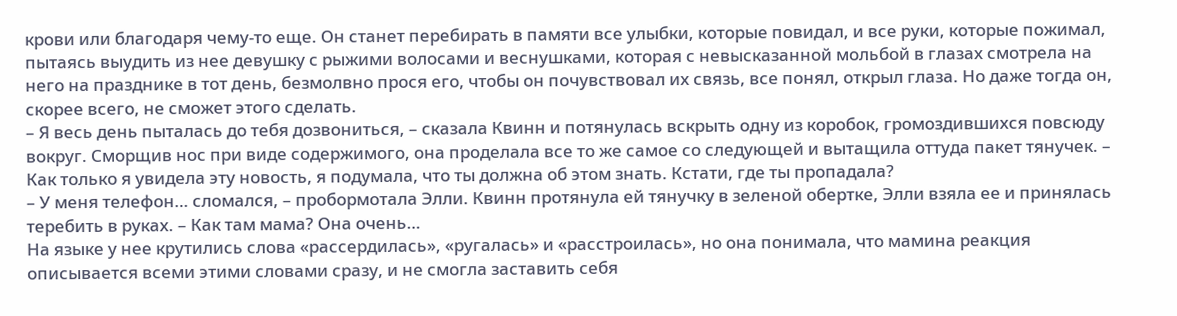крови или благодаря чему-то еще. Он станет перебирать в памяти все улыбки, которые повидал, и все руки, которые пожимал, пытаясь выудить из нее девушку с рыжими волосами и веснушками, которая с невысказанной мольбой в глазах смотрела на него на празднике в тот день, безмолвно прося его, чтобы он почувствовал их связь, все понял, открыл глаза. Но даже тогда он, скорее всего, не сможет этого сделать.
– Я весь день пыталась до тебя дозвониться, – сказала Квинн и потянулась вскрыть одну из коробок, громоздившихся повсюду вокруг. Сморщив нос при виде содержимого, она проделала все то же самое со следующей и вытащила оттуда пакет тянучек. – Как только я увидела эту новость, я подумала, что ты должна об этом знать. Кстати, где ты пропадала?
– У меня телефон… сломался, – пробормотала Элли. Квинн протянула ей тянучку в зеленой обертке, Элли взяла ее и принялась теребить в руках. – Как там мама? Она очень…
На языке у нее крутились слова «рассердилась», «ругалась» и «расстроилась», но она понимала, что мамина реакция описывается всеми этими словами сразу, и не смогла заставить себя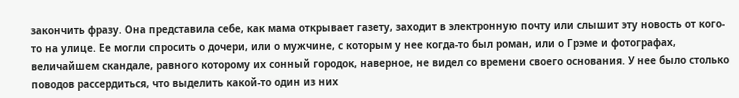закончить фразу. Она представила себе, как мама открывает газету, заходит в электронную почту или слышит эту новость от кого-то на улице. Ее могли спросить о дочери, или о мужчине, с которым у нее когда-то был роман, или о Грэме и фотографах, величайшем скандале, равного которому их сонный городок, наверное, не видел со времени своего основания. У нее было столько поводов рассердиться, что выделить какой-то один из них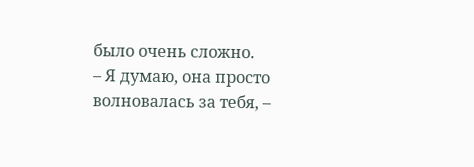было очень сложно.
– Я думаю, она просто волновалась за тебя, –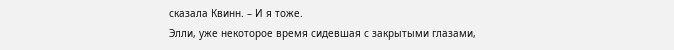сказала Квинн. – И я тоже.
Элли, уже некоторое время сидевшая с закрытыми глазами,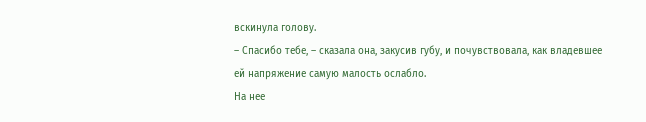вскинула голову.
– Спасибо тебе, – сказала она, закусив губу, и почувствовала, как владевшее ей напряжение самую малость ослабло.
На нее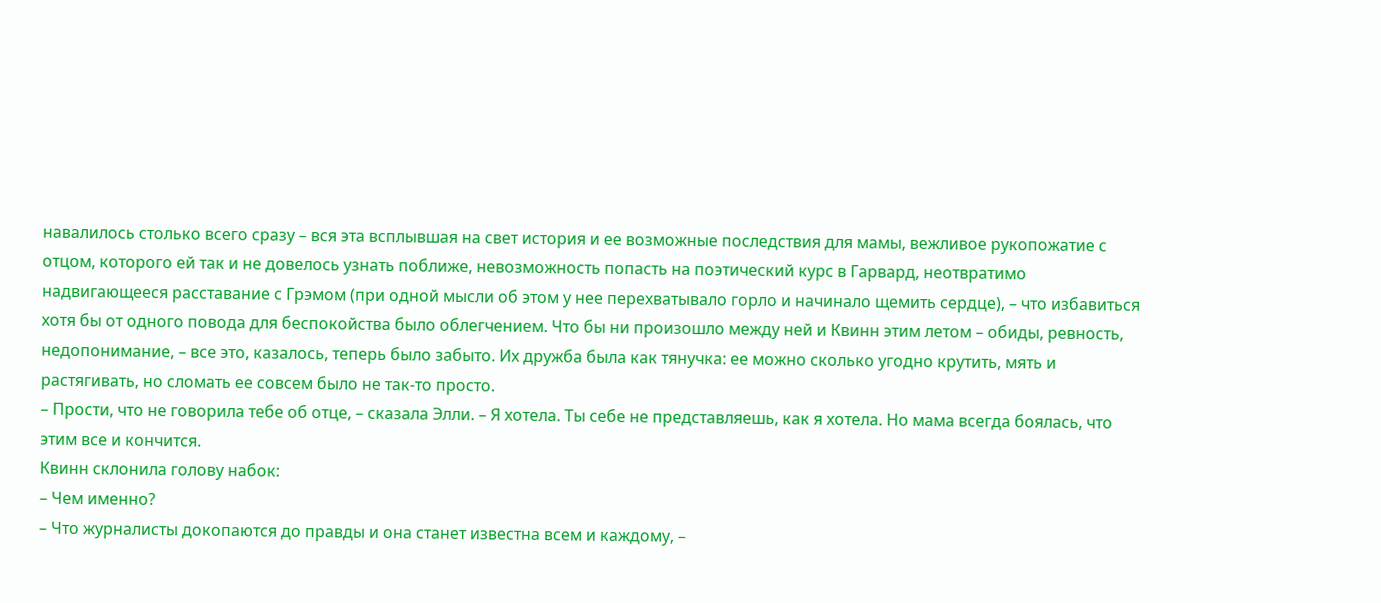навалилось столько всего сразу – вся эта всплывшая на свет история и ее возможные последствия для мамы, вежливое рукопожатие с отцом, которого ей так и не довелось узнать поближе, невозможность попасть на поэтический курс в Гарвард, неотвратимо надвигающееся расставание с Грэмом (при одной мысли об этом у нее перехватывало горло и начинало щемить сердце), – что избавиться хотя бы от одного повода для беспокойства было облегчением. Что бы ни произошло между ней и Квинн этим летом – обиды, ревность, недопонимание, – все это, казалось, теперь было забыто. Их дружба была как тянучка: ее можно сколько угодно крутить, мять и растягивать, но сломать ее совсем было не так-то просто.
– Прости, что не говорила тебе об отце, – сказала Элли. – Я хотела. Ты себе не представляешь, как я хотела. Но мама всегда боялась, что этим все и кончится.
Квинн склонила голову набок:
– Чем именно?
– Что журналисты докопаются до правды и она станет известна всем и каждому, –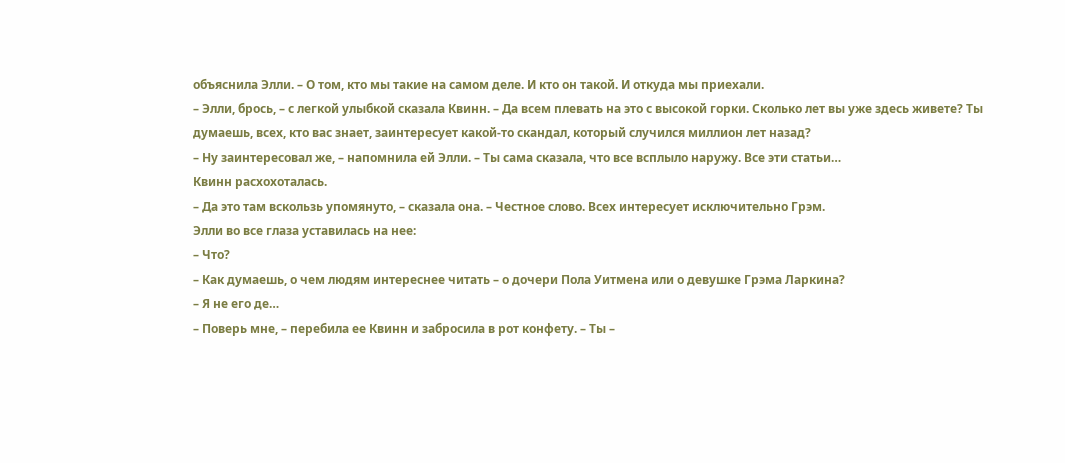объяснила Элли. – О том, кто мы такие на самом деле. И кто он такой. И откуда мы приехали.
– Элли, брось, – с легкой улыбкой сказала Квинн. – Да всем плевать на это с высокой горки. Сколько лет вы уже здесь живете? Ты думаешь, всех, кто вас знает, заинтересует какой-то скандал, который случился миллион лет назад?
– Ну заинтересовал же, – напомнила ей Элли. – Ты сама сказала, что все всплыло наружу. Все эти статьи…
Квинн расхохоталась.
– Да это там вскользь упомянуто, – сказала она. – Честное слово. Всех интересует исключительно Грэм.
Элли во все глаза уставилась на нее:
– Что?
– Как думаешь, о чем людям интереснее читать – о дочери Пола Уитмена или о девушке Грэма Ларкина?
– Я не его де…
– Поверь мне, – перебила ее Квинн и забросила в рот конфету. – Ты –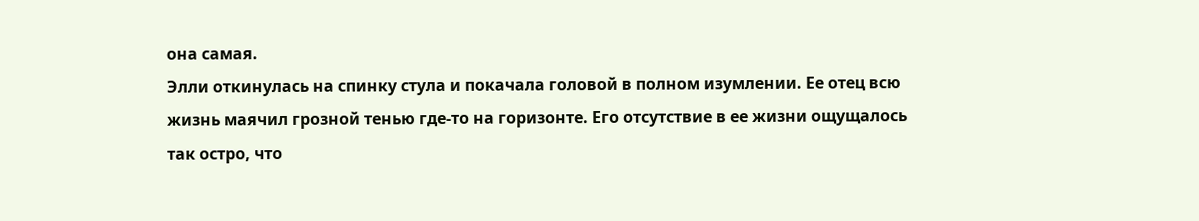она самая.
Элли откинулась на спинку стула и покачала головой в полном изумлении. Ее отец всю жизнь маячил грозной тенью где-то на горизонте. Его отсутствие в ее жизни ощущалось так остро, что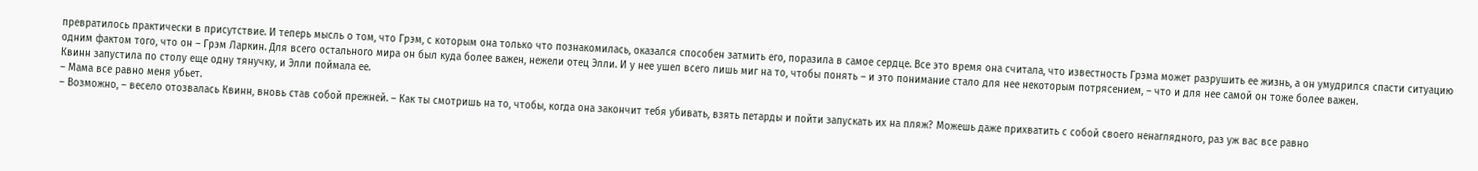превратилось практически в присутствие. И теперь мысль о том, что Грэм, с которым она только что познакомилась, оказался способен затмить его, поразила в самое сердце. Все это время она считала, что известность Грэма может разрушить ее жизнь, а он умудрился спасти ситуацию одним фактом того, что он – Грэм Ларкин. Для всего остального мира он был куда более важен, нежели отец Элли. И у нее ушел всего лишь миг на то, чтобы понять – и это понимание стало для нее некоторым потрясением, – что и для нее самой он тоже более важен.
Квинн запустила по столу еще одну тянучку, и Элли поймала ее.
– Мама все равно меня убьет.
– Возможно, – весело отозвалась Квинн, вновь став собой прежней. – Как ты смотришь на то, чтобы, когда она закончит тебя убивать, взять петарды и пойти запускать их на пляж? Можешь даже прихватить с собой своего ненаглядного, раз уж вас все равно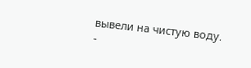вывели на чистую воду.
-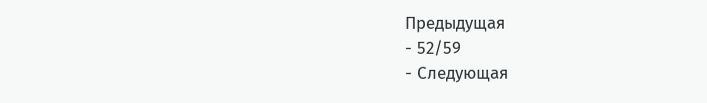Предыдущая
- 52/59
- Следующая